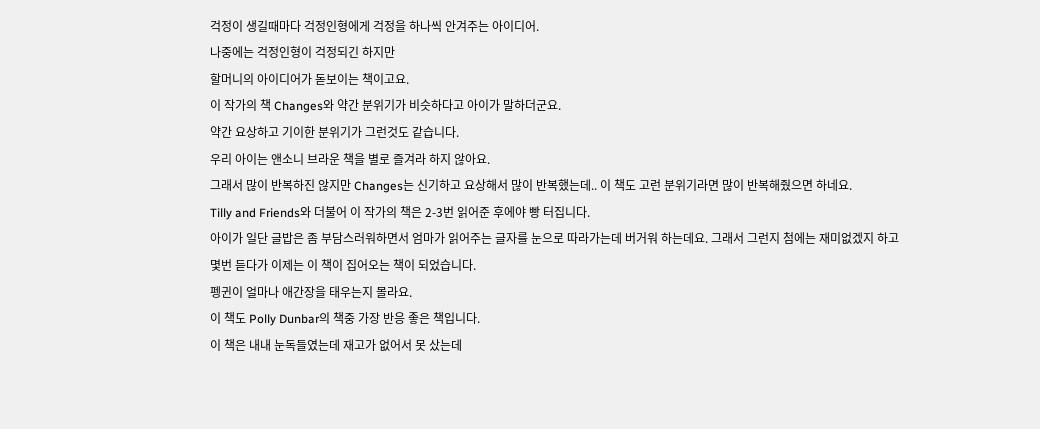걱정이 생길때마다 걱정인형에게 걱정을 하나씩 안겨주는 아이디어.
나중에는 걱정인형이 걱정되긴 하지만
할머니의 아이디어가 돋보이는 책이고요.
이 작가의 책 Changes와 약간 분위기가 비슷하다고 아이가 말하더군요.
약간 요상하고 기이한 분위기가 그런것도 같습니다.
우리 아이는 앤소니 브라운 책을 별로 즐겨라 하지 않아요.
그래서 많이 반복하진 않지만 Changes는 신기하고 요상해서 많이 반복했는데.. 이 책도 고런 분위기라면 많이 반복해줬으면 하네요.
Tilly and Friends와 더불어 이 작가의 책은 2-3번 읽어준 후에야 빵 터집니다.
아이가 일단 글밥은 좀 부담스러워하면서 엄마가 읽어주는 글자를 눈으로 따라가는데 버거워 하는데요. 그래서 그런지 첨에는 재미없겠지 하고 몇번 듣다가 이제는 이 책이 집어오는 책이 되었습니다.
펭귄이 얼마나 애간장을 태우는지 몰라요.
이 책도 Polly Dunbar의 책중 가장 반응 좋은 책입니다.
이 책은 내내 눈독들였는데 재고가 없어서 못 샀는데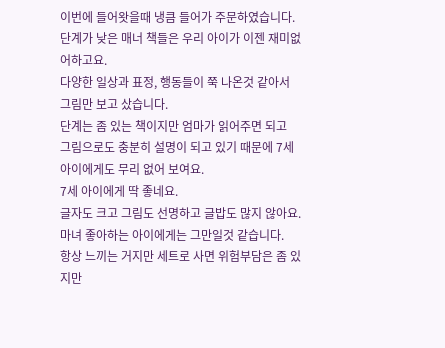이번에 들어왓을때 냉큼 들어가 주문하였습니다.
단계가 낮은 매너 책들은 우리 아이가 이젠 재미없어하고요.
다양한 일상과 표정, 행동들이 쭉 나온것 같아서
그림만 보고 샀습니다.
단계는 좀 있는 책이지만 엄마가 읽어주면 되고
그림으로도 충분히 설명이 되고 있기 때문에 7세 아이에게도 무리 없어 보여요.
7세 아이에게 딱 좋네요.
글자도 크고 그림도 선명하고 글밥도 많지 않아요.
마녀 좋아하는 아이에게는 그만일것 같습니다.
항상 느끼는 거지만 세트로 사면 위험부담은 좀 있지만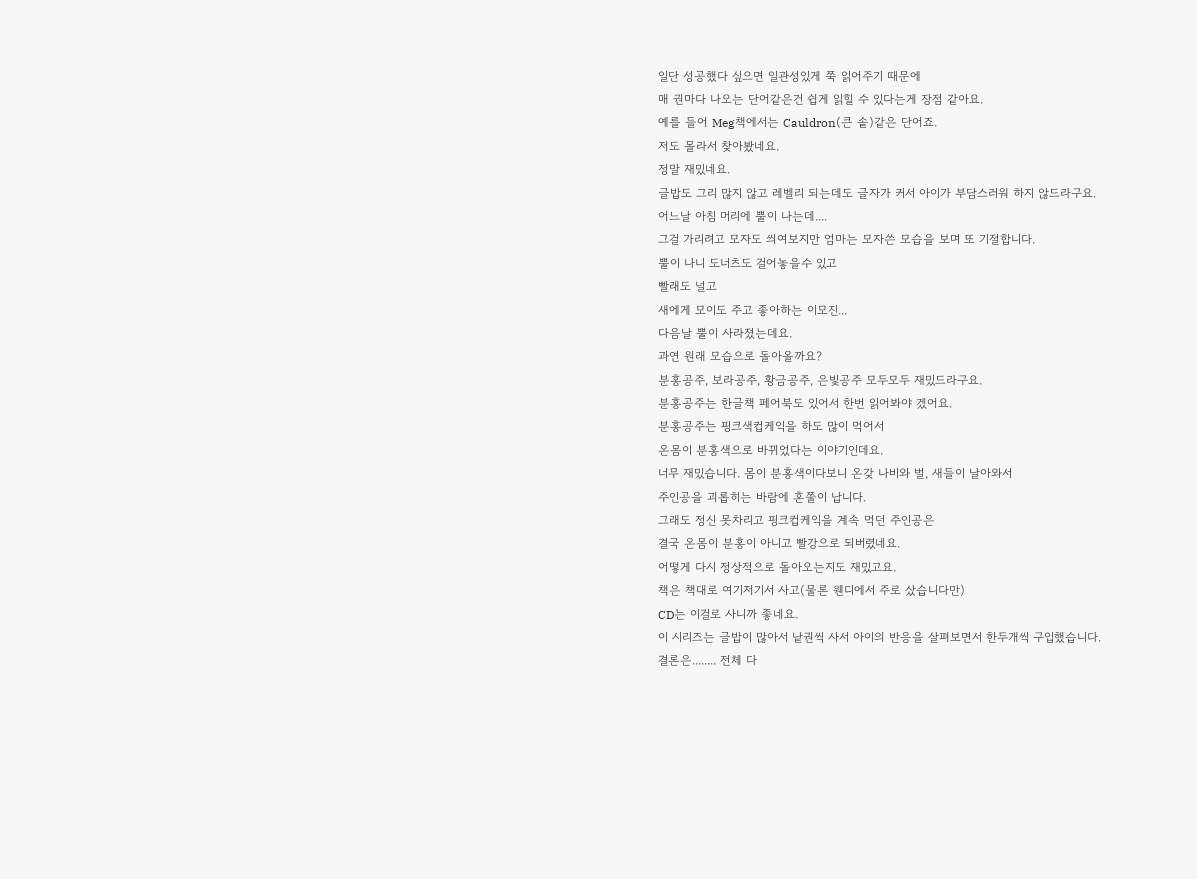일단 성공했다 싶으면 일관성있게 쭉 읽어주기 때문에
매 권마다 나오는 단어같은건 쉽게 읽힐 수 있다는게 장점 같아요.
예를 들어 Meg책에서는 Cauldron(큰 솥)같은 단어죠.
저도 몰라서 찾아봤네요.
정말 재밌네요.
글밥도 그리 많지 않고 레벨리 되는데도 글자가 커서 아이가 부담스러워 하지 않드라구요.
어느날 아침 머리에 뿔이 나는데....
그걸 가리려고 모자도 씌여보지만 엄마는 모자쓴 모습을 보며 또 기절합니다.
뿔이 나니 도너츠도 걸어놓을수 있고
빨래도 널고
새에게 모이도 주고 좋아하는 이모진...
다음날 뿔이 사라졌는데요.
과연 원래 모습으로 돌아올까요?
분홍공주, 보라공주, 황금공주, 은빛공주 모두모두 재밌드라구요.
분홍공주는 한글책 페어북도 있어서 한번 읽어봐야 겠어요.
분홍공주는 핑크색컵케익을 하도 많이 먹어서
온몸이 분홍색으로 바뀌었다는 이야기인데요.
너무 재밌습니다. 몸이 분홍색이다보니 온갖 나비와 벌, 새들이 날아와서
주인공을 괴롭히는 바람에 혼쭐이 납니다.
그래도 정신 못차리고 핑크컵케익을 계속 먹던 주인공은
결국 온몸이 분홍이 아니고 빨강으로 되버렸네요.
어떻게 다시 정상적으로 돌아오는지도 재밌고요.
책은 책대로 여기저기서 사고(물론 웬디에서 주로 샀습니다만)
CD는 이걸로 사니까 좋네요.
이 시리즈는 글밥이 많아서 낱권씩 사서 아이의 반응을 살펴보면서 한두개씩 구입했습니다.
결론은........ 전체 다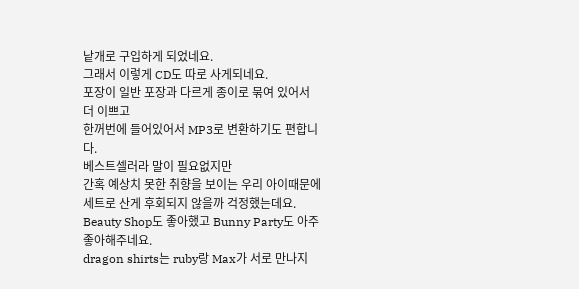낱개로 구입하게 되었네요.
그래서 이렇게 CD도 따로 사게되네요.
포장이 일반 포장과 다르게 종이로 묶여 있어서 더 이쁘고
한꺼번에 들어있어서 MP3로 변환하기도 편합니다.
베스트셀러라 말이 필요없지만
간혹 예상치 못한 취향을 보이는 우리 아이때문에 세트로 산게 후회되지 않을까 걱정했는데요.
Beauty Shop도 좋아했고 Bunny Party도 아주 좋아해주네요.
dragon shirts는 ruby랑 Max가 서로 만나지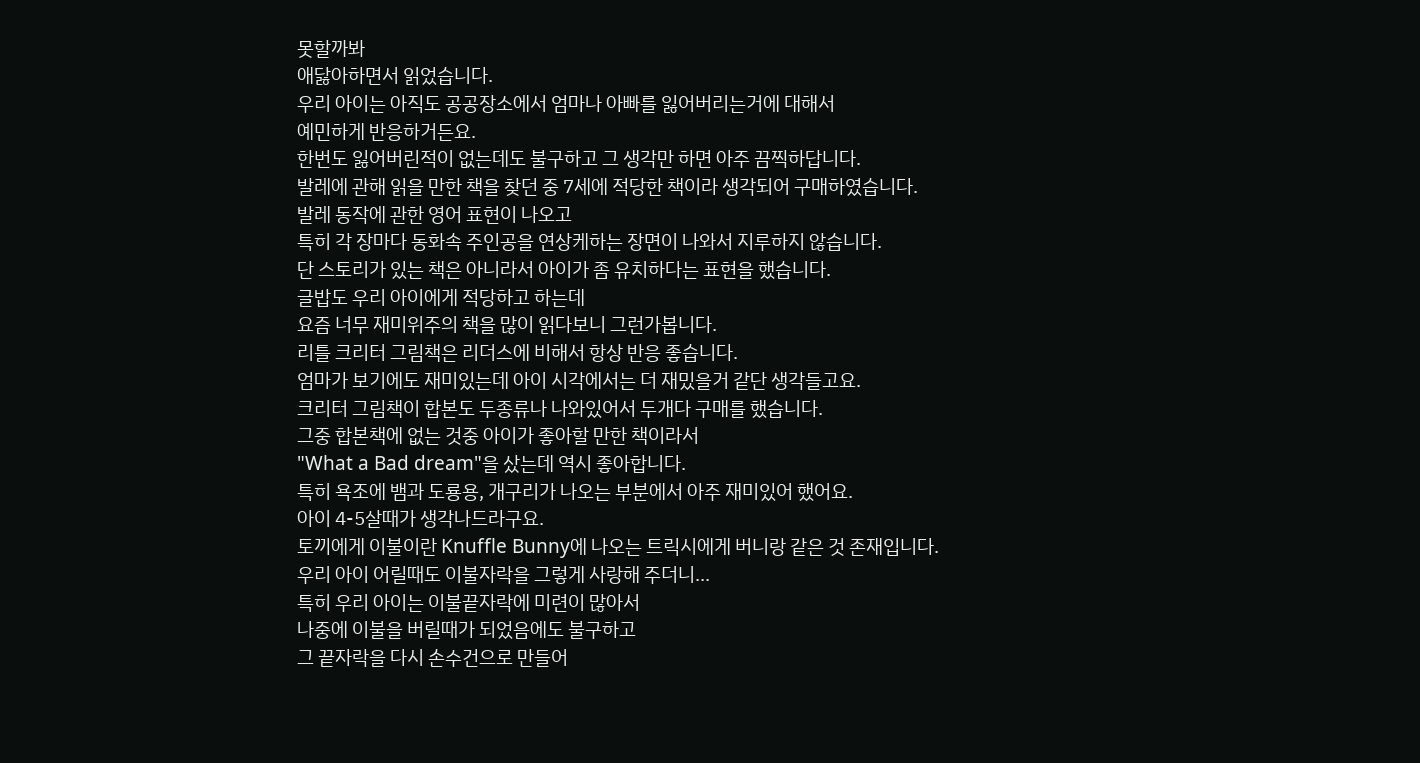못할까봐
애닳아하면서 읽었습니다.
우리 아이는 아직도 공공장소에서 엄마나 아빠를 잃어버리는거에 대해서
예민하게 반응하거든요.
한번도 잃어버린적이 없는데도 불구하고 그 생각만 하면 아주 끔찍하답니다.
발레에 관해 읽을 만한 책을 찾던 중 7세에 적당한 책이라 생각되어 구매하였습니다.
발레 동작에 관한 영어 표현이 나오고
특히 각 장마다 동화속 주인공을 연상케하는 장면이 나와서 지루하지 않습니다.
단 스토리가 있는 책은 아니라서 아이가 좀 유치하다는 표현을 했습니다.
글밥도 우리 아이에게 적당하고 하는데
요즘 너무 재미위주의 책을 많이 읽다보니 그런가봅니다.
리틀 크리터 그림책은 리더스에 비해서 항상 반응 좋습니다.
엄마가 보기에도 재미있는데 아이 시각에서는 더 재밌을거 같단 생각들고요.
크리터 그림책이 합본도 두종류나 나와있어서 두개다 구매를 했습니다.
그중 합본책에 없는 것중 아이가 좋아할 만한 책이라서
"What a Bad dream"을 샀는데 역시 좋아합니다.
특히 욕조에 뱀과 도룡용, 개구리가 나오는 부분에서 아주 재미있어 했어요.
아이 4-5살때가 생각나드라구요.
토끼에게 이불이란 Knuffle Bunny에 나오는 트릭시에게 버니랑 같은 것 존재입니다.
우리 아이 어릴때도 이불자락을 그렇게 사랑해 주더니...
특히 우리 아이는 이불끝자락에 미련이 많아서
나중에 이불을 버릴때가 되었음에도 불구하고
그 끝자락을 다시 손수건으로 만들어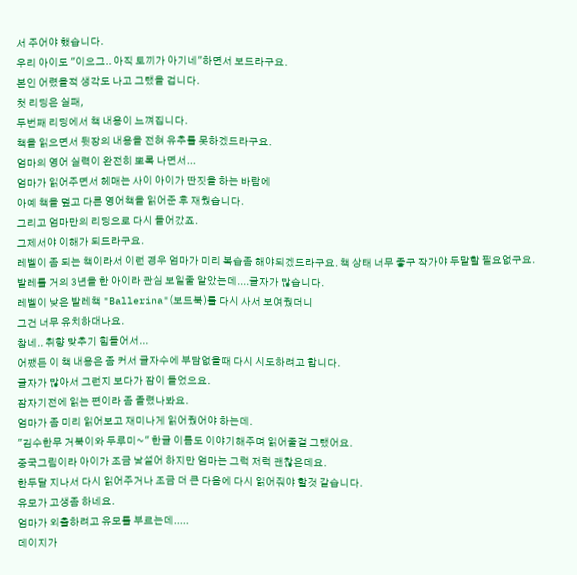서 주어야 했습니다.
우리 아이도 "이으그.. 아직 토끼가 아기네"하면서 보드라구요.
본인 어렸을적 생각도 나고 그랬을 겁니다.
첫 리딩은 실패,
두번째 리딩에서 책 내용이 느껴집니다.
책을 읽으면서 뒷장의 내용을 전혀 유추를 못하겠드라구요.
엄마의 영어 실력이 완전히 뽀록 나면서...
엄마가 읽어주면서 헤매는 사이 아이가 딴짓을 하는 바람에
아예 책을 덮고 다른 영어책을 읽어준 후 재웠습니다.
그리고 엄마만의 리딩으로 다시 들어갔죠.
그제서야 이해가 되드라구요.
레벨이 좀 되는 책이라서 이런 경우 엄마가 미리 복습좀 해야되겠드라구요. 책 상태 너무 좋구 작가야 두말할 필요없구요.
발레를 거의 3년을 한 아이라 관심 보일줄 알았는데....글자가 많습니다.
레벨이 낮은 발레책 "Ballerina"(보드북)를 다시 사서 보여줬더니
그건 너무 유치하대나요.
참네.. 취향 맞추기 힘들어서...
어쨌든 이 책 내용은 좀 커서 글자수에 부담없을때 다시 시도하려고 합니다.
글자가 많아서 그런지 보다가 잠이 들었으요.
잠자기전에 읽는 편이라 좀 졸렸나봐요.
엄마가 좀 미리 읽어보고 재미나게 읽어줬어야 하는데.
"김수한무 거북이와 두루미~" 한글 이름도 이야기해주며 읽어줄걸 그랬어요.
중국그림이라 아이가 조금 낯설어 하지만 엄마는 그럭 저럭 괜찮은데요.
한두달 지나서 다시 읽어주거나 조금 더 큰 다음에 다시 읽어줘야 할것 같습니다.
유모가 고생좀 하네요.
엄마가 외출하려고 유모를 부르는데.....
데이지가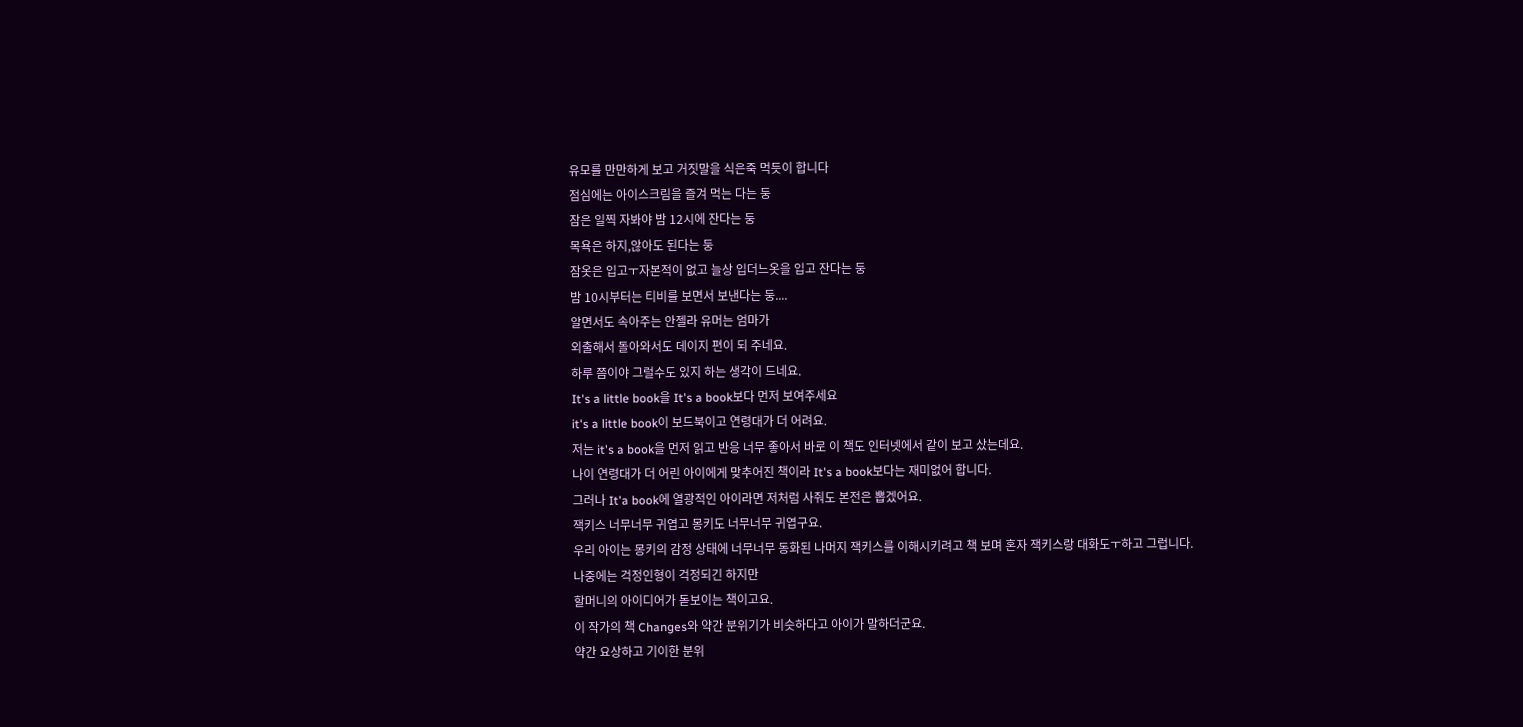유모를 만만하게 보고 거짓말을 식은죽 먹듯이 합니다
점심에는 아이스크림을 즐겨 먹는 다는 둥
잠은 일찍 자봐야 밤 12시에 잔다는 둥
목욕은 하지,않아도 된다는 둥
잠옷은 입고ㅜ자본적이 없고 늘상 입더느옷을 입고 잔다는 둥
밤 10시부터는 티비를 보면서 보낸다는 둥....
알면서도 속아주는 안젤라 유머는 엄마가
외출해서 돌아와서도 데이지 편이 되 주네요.
하루 쯤이야 그럴수도 있지 하는 생각이 드네요.
It's a little book을 It's a book보다 먼저 보여주세요
it's a little book이 보드북이고 연령대가 더 어려요.
저는 it's a book을 먼저 읽고 반응 너무 좋아서 바로 이 책도 인터넷에서 같이 보고 샀는데요.
나이 연령대가 더 어린 아이에게 맞추어진 책이라 It's a book보다는 재미없어 합니다.
그러나 It'a book에 열광적인 아이라면 저처럼 사줘도 본전은 뽑겠어요.
잭키스 너무너무 귀엽고 몽키도 너무너무 귀엽구요.
우리 아이는 몽키의 감정 상태에 너무너무 동화된 나머지 잭키스를 이해시키려고 책 보며 혼자 잭키스랑 대화도ㅜ하고 그럽니다.
나중에는 걱정인형이 걱정되긴 하지만
할머니의 아이디어가 돋보이는 책이고요.
이 작가의 책 Changes와 약간 분위기가 비슷하다고 아이가 말하더군요.
약간 요상하고 기이한 분위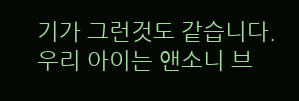기가 그런것도 같습니다.
우리 아이는 앤소니 브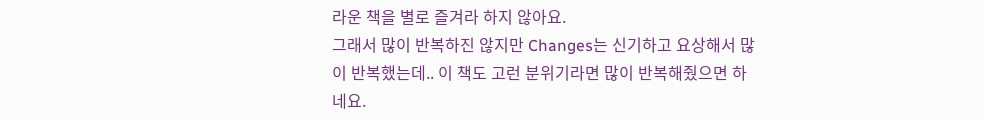라운 책을 별로 즐겨라 하지 않아요.
그래서 많이 반복하진 않지만 Changes는 신기하고 요상해서 많이 반복했는데.. 이 책도 고런 분위기라면 많이 반복해줬으면 하네요.